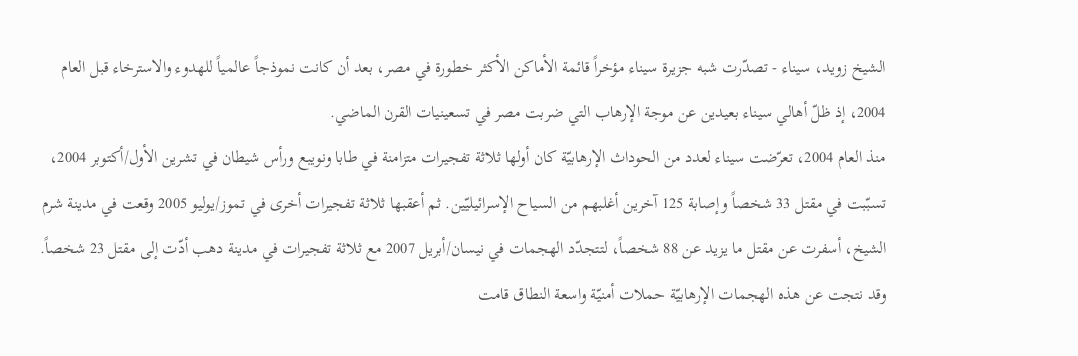الشيخ زويد، سيناء - تصدّرت شبه جزيرة سيناء مؤخراً قائمة الأماكن الأكثر خطورة في مصر، بعد أن كانت نموذجاً عالمياً للهدوء والاسترخاء قبل العام 2004، إذ ظلّ أهالي سيناء بعيدين عن موجة الإرهاب التي ضربت مصر في تسعينيات القرن الماضي.
منذ العام 2004، تعرّضت سيناء لعدد من الحوداث الإرهابيّة كان أولها ثلاثة تفجيرات متزامنة في طابا ونويبع ورأس شيطان في تشرين الأول/أكتوبر 2004، تسبّبت في مقتل 33 شخصاً وإصابة 125 آخرين أغلبهم من السياح الإسرائيليّين. ثم أعقبها ثلاثة تفجيرات أخرى في تموز/يوليو 2005 وقعت في مدينة شرم الشيخ، أسفرت عن مقتل ما يزيد عن 88 شخصاً، لتتجدّد الهجمات في نيسان/أبريل 2007 مع ثلاثة تفجيرات في مدينة دهب أدّت إلى مقتل 23 شخصاً.
وقد نتجت عن هذه الهجمات الإرهابيّة حملات أمنيّة واسعة النطاق قامت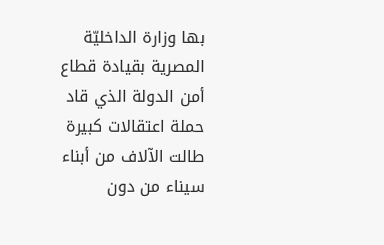بها وزارة الداخليّة المصرية بقيادة قطاع أمن الدولة الذي قاد حملة اعتقالات كبيرة طالت الآلاف من أبناء سيناء من دون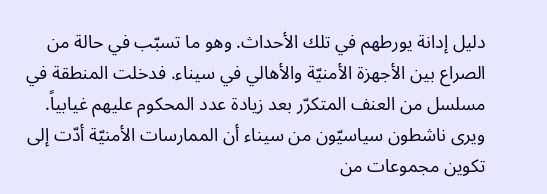دليل إدانة يورطهم في تلك الأحداث. وهو ما تسبّب في حالة من الصراع بين الأجهزة الأمنيّة والأهالي في سيناء. فدخلت المنطقة في مسلسل من العنف المتكرّر بعد زيادة عدد المحكوم عليهم غيابياً.
ويرى ناشطون سياسيّون من سيناء أن الممارسات الأمنيّة أدّت إلى تكوين مجموعات من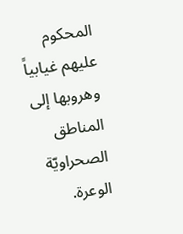المحكوم عليهم غيابياً وهروبها إلى المناطق الصحراويّة الوعرة.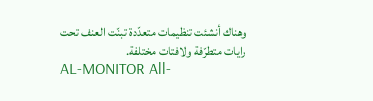وهناك أنشئت تنظيمات متعدّدة تبنّت العنف تحت رايات متطرّفة ولافتات مختلفة.
AL-MONITOR All-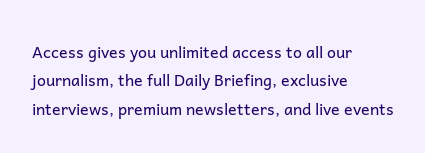Access gives you unlimited access to all our journalism, the full Daily Briefing, exclusive interviews, premium newsletters, and live events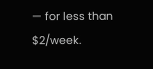— for less than $2/week.